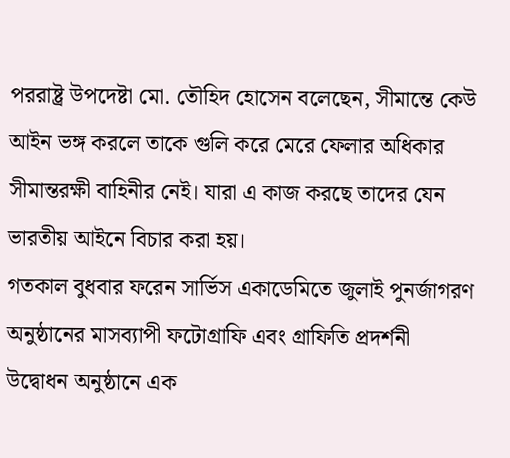পররাষ্ট্র উপদেষ্টা মো. তৌহিদ হোসেন বলেছেন, সীমান্তে কেউ আইন ভঙ্গ করলে তাকে গুলি করে মেরে ফেলার অধিকার সীমান্তরক্ষী বাহিনীর নেই। যারা এ কাজ করছে তাদের যেন ভারতীয় আইনে বিচার করা হয়।
গতকাল বুধবার ফরেন সার্ভিস একাডেমিতে জুলাই পুনর্জাগরণ অনুষ্ঠানের মাসব্যাপী ফটোগ্রাফি এবং গ্রাফিতি প্রদর্শনী উদ্বোধন অনুষ্ঠানে এক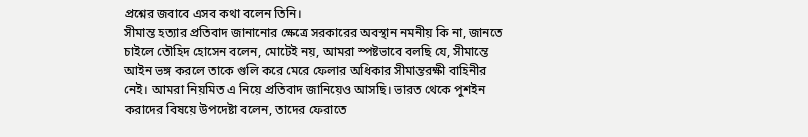প্রশ্নের জবাবে এসব কথা বলেন তিনি।
সীমান্ত হত্যার প্রতিবাদ জানানোর ক্ষেত্রে সরকারের অবস্থান নমনীয় কি না, জানতে চাইলে তৌহিদ হোসেন বলেন, মোটেই নয়, আমরা স্পষ্টভাবে বলছি যে, সীমান্তে আইন ভঙ্গ করলে তাকে গুলি করে মেরে ফেলার অধিকার সীমান্তরক্ষী বাহিনীর নেই। আমরা নিয়মিত এ নিয়ে প্রতিবাদ জানিয়েও আসছি। ভারত থেকে পুশইন করাদের বিষয়ে উপদেষ্টা বলেন, তাদের ফেরাতে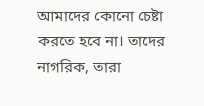আমাদের কোনো চেষ্টা করতে হবে না। তাদের নাগরিক, তারা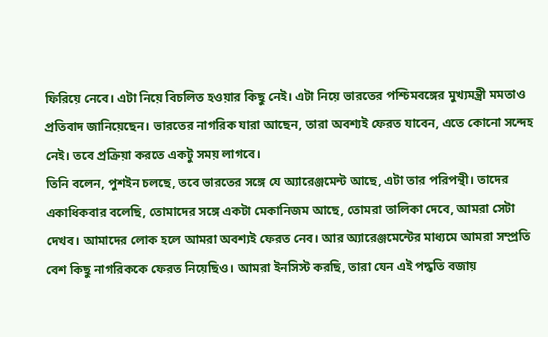ফিরিয়ে নেবে। এটা নিয়ে বিচলিত হওয়ার কিছু নেই। এটা নিয়ে ভারতের পশ্চিমবঙ্গের মুখ্যমন্ত্রী মমতাও প্রতিবাদ জানিয়েছেন। ভারতের নাগরিক যারা আছেন, তারা অবশ্যই ফেরত যাবেন, এতে কোনো সন্দেহ নেই। তবে প্রক্রিয়া করতে একটু সময় লাগবে।
তিনি বলেন, পুশইন চলছে, তবে ভারতের সঙ্গে যে অ্যারেঞ্জমেন্ট আছে, এটা তার পরিপন্থী। তাদের একাধিকবার বলেছি, তোমাদের সঙ্গে একটা মেকানিজম আছে, তোমরা তালিকা দেবে, আমরা সেটা দেখব। আমাদের লোক হলে আমরা অবশ্যই ফেরত নেব। আর অ্যারেঞ্জমেন্টের মাধ্যমে আমরা সম্প্রতি বেশ কিছু নাগরিককে ফেরত নিয়েছিও। আমরা ইনসিস্ট করছি, তারা যেন এই পদ্ধতি বজায়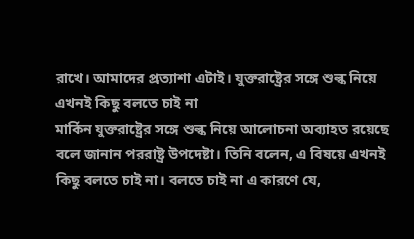রাখে। আমাদের প্রত্যাশা এটাই। যুক্তরাষ্ট্রের সঙ্গে শুল্ক নিয়ে এখনই কিছু বলতে চাই না
মার্কিন যুক্তরাষ্ট্রের সঙ্গে শুল্ক নিয়ে আলোচনা অব্যাহত রয়েছে বলে জানান পররাষ্ট্র উপদেষ্টা। তিনি বলেন, এ বিষয়ে এখনই কিছু বলতে চাই না। বলতে চাই না এ কারণে যে,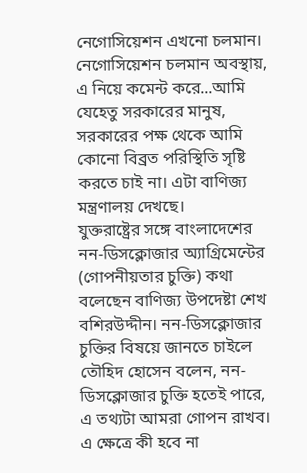নেগোসিয়েশন এখনো চলমান। নেগোসিয়েশন চলমান অবস্থায়, এ নিয়ে কমেন্ট করে...আমি যেহেতু সরকারের মানুষ, সরকারের পক্ষ থেকে আমি কোনো বিব্রত পরিস্থিতি সৃষ্টি করতে চাই না। এটা বাণিজ্য মন্ত্রণালয় দেখছে।
যুক্তরাষ্ট্রের সঙ্গে বাংলাদেশের নন-ডিসক্লোজার অ্যাগ্রিমেন্টের (গোপনীয়তার চুক্তি) কথা বলেছেন বাণিজ্য উপদেষ্টা শেখ বশিরউদ্দীন। নন-ডিসক্লোজার চুক্তির বিষয়ে জানতে চাইলে তৌহিদ হোসেন বলেন, নন-ডিসক্লোজার চুক্তি হতেই পারে, এ তথ্যটা আমরা গোপন রাখব। এ ক্ষেত্রে কী হবে না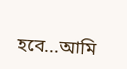হবে...আমি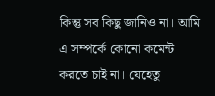কিন্তু সব কিছু জানিও না। আমি এ সম্পর্কে কোনো কমেন্ট করতে চাই না। যেহেতু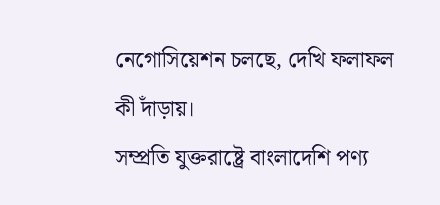নেগোসিয়েশন চলছে, দেখি ফলাফল কী দাঁড়ায়।
সম্প্রতি যুক্তরাষ্ট্রে বাংলাদেশি পণ্য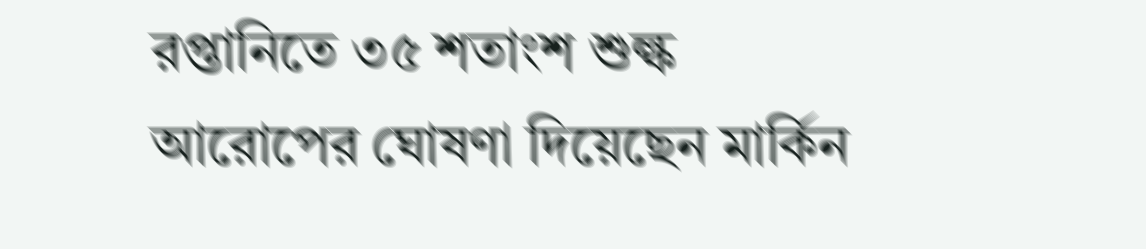রপ্তানিতে ৩৫ শতাংশ শুল্ক আরোপের ঘোষণা দিয়েছেন মার্কিন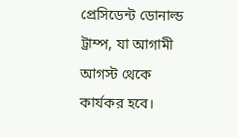প্রেসিডেন্ট ডোনাল্ড ট্রাম্প, যা আগামী আগস্ট থেকে কার্যকর হবে।